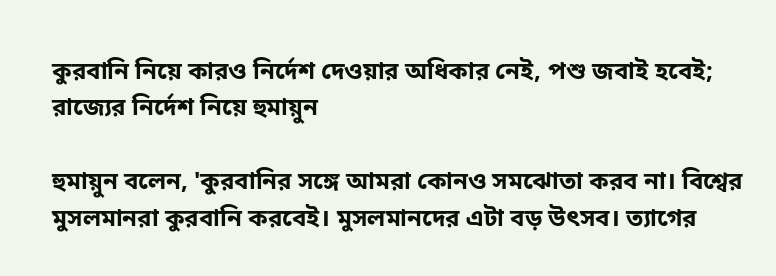কুরবানি নিয়ে কারও নির্দেশ দেওয়ার অধিকার নেই, পশু জবাই হবেই; রাজ্যের নির্দেশ নিয়ে হুমায়ুন

হুমায়ুন বলেন, 'কুরবানির সঙ্গে আমরা কোনও সমঝোতা করব না। বিশ্বের মুসলমানরা কুরবানি করবেই। মুসলমানদের এটা বড় উৎসব। ত্যাগের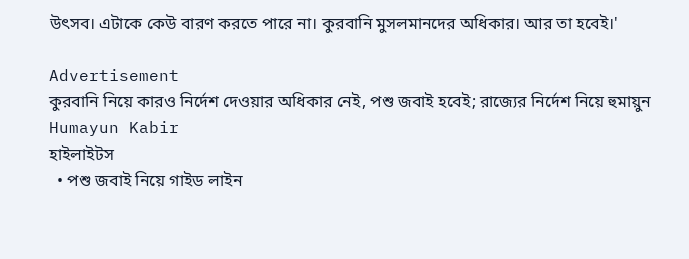উৎসব। এটাকে কেউ বারণ করতে পারে না। কুরবানি মুসলমানদের অধিকার। আর তা হবেই।'

Advertisement
কুরবানি নিয়ে কারও নির্দেশ দেওয়ার অধিকার নেই, পশু জবাই হবেই; রাজ্যের নির্দেশ নিয়ে হুমায়ুন Humayun Kabir
হাইলাইটস
  • পশু জবাই নিয়ে গাইড লাইন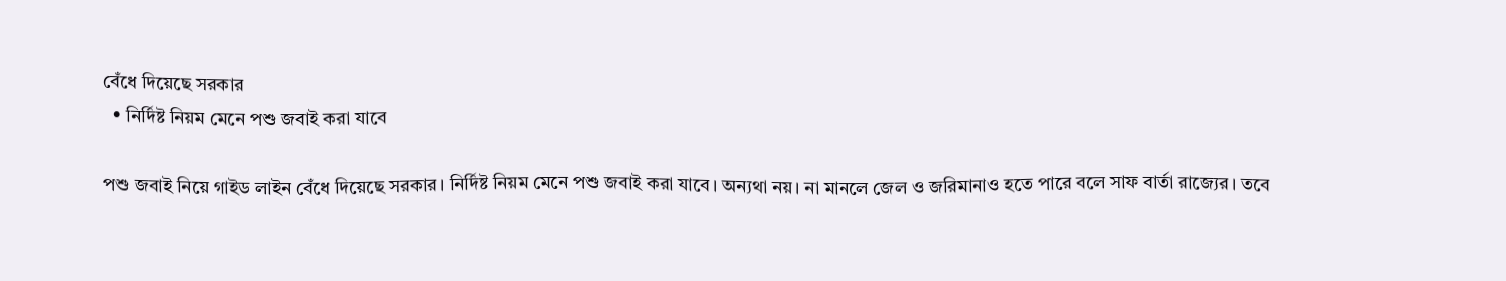বেঁধে দিয়েছে সরকার
  • নির্দিষ্ট নিয়ম মেনে পশু জবাই করা যাবে

পশু জবাই নিয়ে গাইড লাইন বেঁধে দিয়েছে সরকার। নির্দিষ্ট নিয়ম মেনে পশু জবাই করা যাবে। অন্যথা নয়। না মানলে জেল ও জরিমানাও হতে পারে বলে সাফ বার্তা রাজ্যের। তবে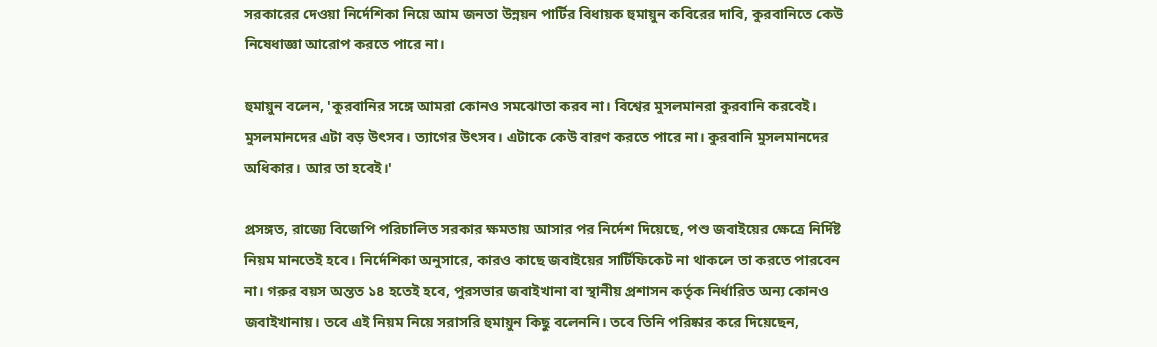সরকারের দেওয়া নির্দেশিকা নিয়ে আম জনতা উন্নয়ন পার্টির বিধায়ক হুমায়ুন কবিরের দাবি, কুরবানিতে কেউ নিষেধাজ্ঞা আরোপ করতে পারে না।

হুমায়ুন বলেন, 'কুরবানির সঙ্গে আমরা কোনও সমঝোতা করব না। বিশ্বের মুসলমানরা কুরবানি করবেই। মুসলমানদের এটা বড় উৎসব। ত্যাগের উৎসব। এটাকে কেউ বারণ করতে পারে না। কুরবানি মুসলমানদের অধিকার। আর তা হবেই।'

প্রসঙ্গত, রাজ্যে বিজেপি পরিচালিত সরকার ক্ষমতায় আসার পর নির্দেশ দিয়েছে, পশু জবাইয়ের ক্ষেত্রে নির্দিষ্ট নিয়ম মানতেই হবে। নির্দেশিকা অনুসারে, কারও কাছে জবাইয়ের সার্টিফিকেট না থাকলে তা করতে পারবেন না। গরুর বয়স অন্তত ১৪ হতেই হবে, পুরসভার জবাইখানা বা স্থানীয় প্রশাসন কর্তৃক নির্ধারিত অন্য কোনও জবাইখানায়। তবে এই নিয়ম নিয়ে সরাসরি হুমায়ুন কিছু বলেননি। তবে তিনি পরিষ্কার করে দিয়েছেন,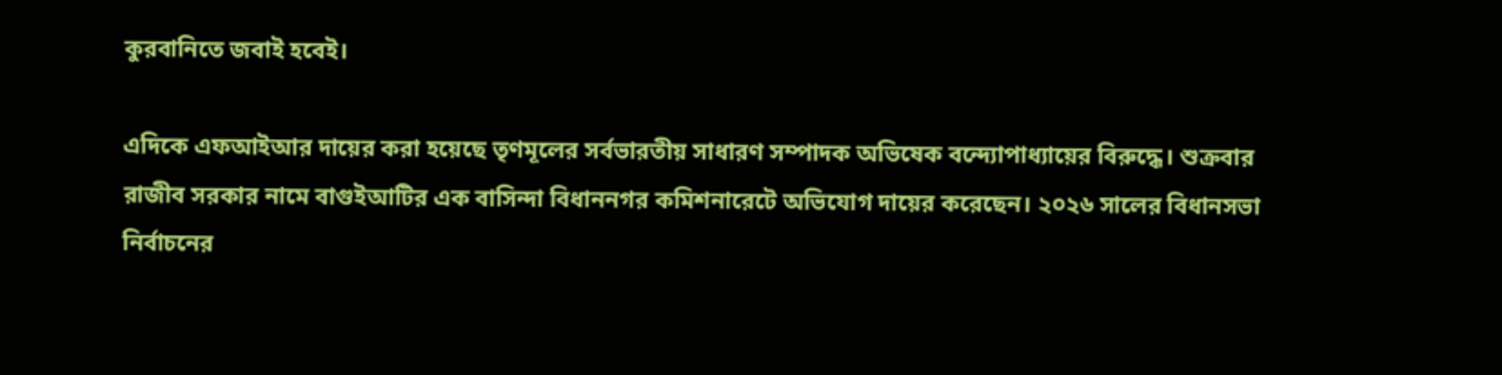কুরবানিতে জবাই হবেই।

এদিকে এফআইআর দায়ের করা হয়েছে তৃণমূলের সর্বভারতীয় সাধারণ সম্পাদক অভিষেক বন্দ্যোপাধ্যায়ের বিরুদ্ধে। শুক্রবার রাজীব সরকার নামে বাগুইআটির এক বাসিন্দা বিধাননগর কমিশনারেটে অভিযোগ দায়ের করেছেন। ২০২৬ সালের বিধানসভা নির্বাচনের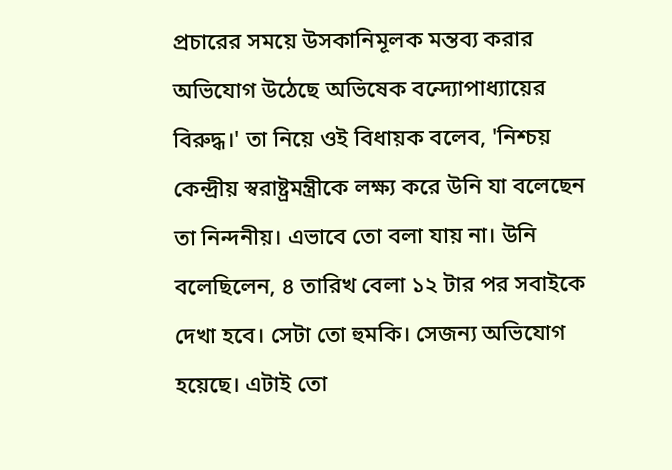প্রচারের সময়ে উসকানিমূলক মন্তব্য করার অভিযোগ উঠেছে অভিষেক বন্দ্যোপাধ্যায়ের বিরুদ্ধ।' তা নিয়ে ওই বিধায়ক বলেব, 'নিশ্চয়  কেন্দ্রীয় স্বরাষ্ট্রমন্ত্রীকে লক্ষ্য করে উনি যা বলেছেন তা নিন্দনীয়। এভাবে তো বলা যায় না। উনি বলেছিলেন, ৪ তারিখ বেলা ১২ টার পর সবাইকে দেখা হবে। সেটা তো হুমকি। সেজন্য অভিযোগ হয়েছে। এটাই তো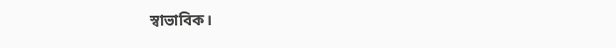স্বাভাবিক।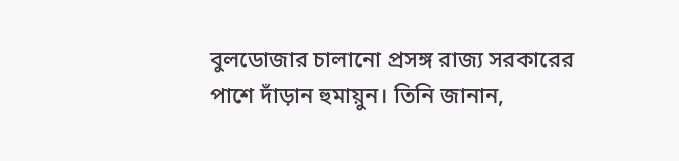বুলডোজার চালানো প্রসঙ্গ রাজ্য সরকারের পাশে দাঁড়ান হুমায়ুন। তিনি জানান,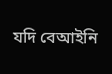যদি বেআইনি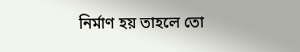নির্মাণ হয় তাহলে তো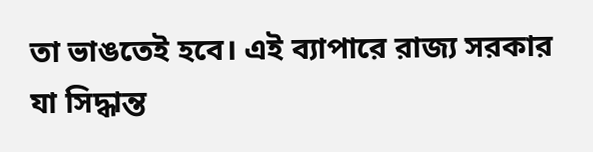তা ভাঙতেই হবে। এই ব্যাপারে রাজ্য সরকার যা সিদ্ধান্ত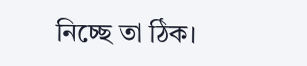নিচ্ছে তা ঠিক।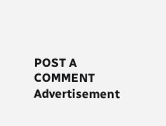POST A COMMENT
Advertisement